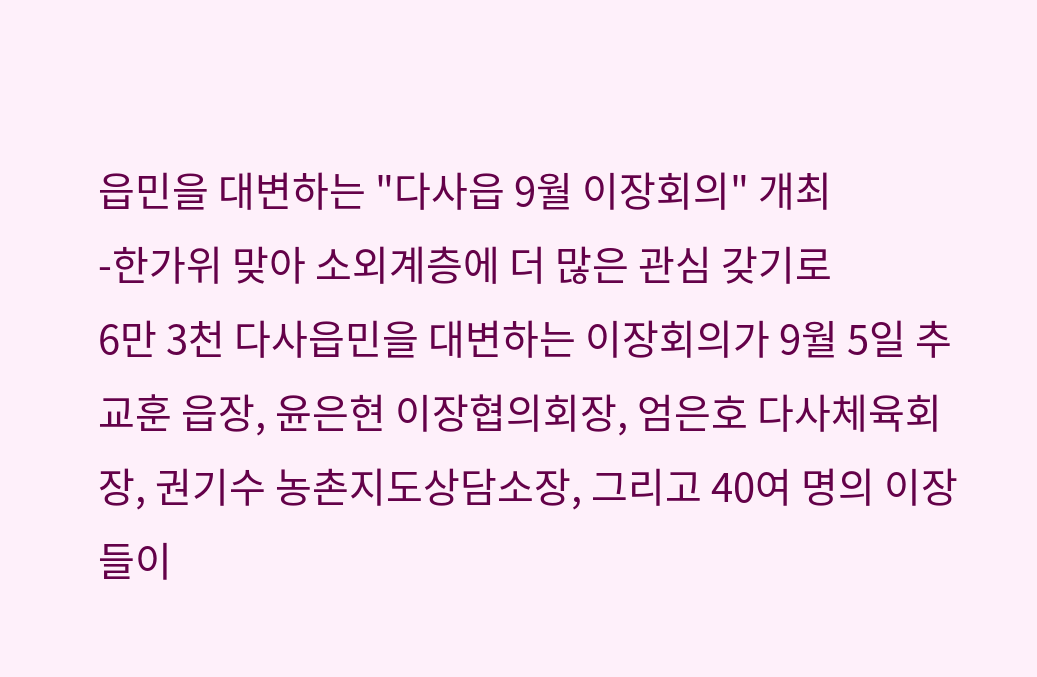읍민을 대변하는 "다사읍 9월 이장회의" 개최
-한가위 맞아 소외계층에 더 많은 관심 갖기로
6만 3천 다사읍민을 대변하는 이장회의가 9월 5일 추교훈 읍장, 윤은현 이장협의회장, 엄은호 다사체육회장, 권기수 농촌지도상담소장, 그리고 40여 명의 이장들이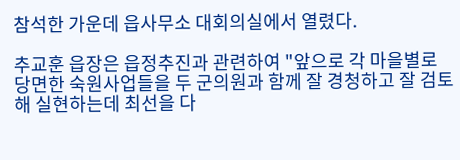참석한 가운데 읍사무소 대회의실에서 열렸다.

추교훈 읍장은 읍정추진과 관련하여 "앞으로 각 마을별로 당면한 숙원사업들을 두 군의원과 함께 잘 경청하고 잘 검토해 실현하는데 최선을 다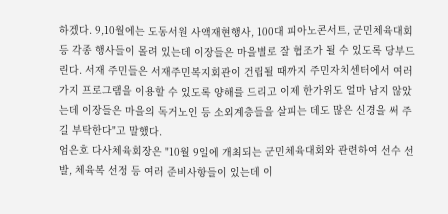하겠다. 9,10월에는 도동서원 사액재현행사, 100대 피아노콘서트, 군민체육대회 등 각종 행사들이 몰려 있는데 이장들은 마을별로 잘 협조가 될 수 있도록 당부드린다. 서재 주민들은 서재주민복지회관이 건립될 때까지 주민자치센터에서 여러가지 프로그램을 이용할 수 있도록 양해를 드리고 이제 한가위도 얼마 남지 않았는데 이장들은 마을의 독거노인 등 소외계층들을 살피는 데도 많은 신경을 써 주길 부탁한다"고 말했다.
엄은호 다사체육회장은 "10월 9일에 개최되는 군민체육대회와 관련하여 선수 선발, 체육복 선정 등 여러 준비사항들이 있는데 이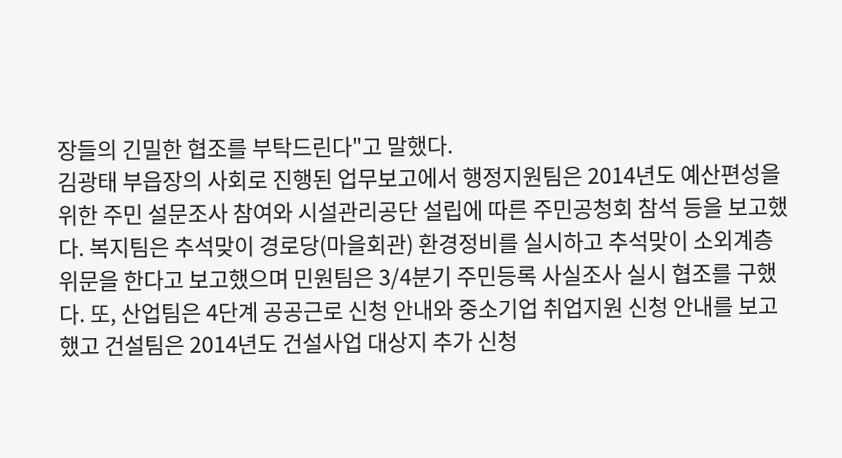장들의 긴밀한 협조를 부탁드린다"고 말했다.
김광태 부읍장의 사회로 진행된 업무보고에서 행정지원팀은 2014년도 예산편성을 위한 주민 설문조사 참여와 시설관리공단 설립에 따른 주민공청회 참석 등을 보고했다. 복지팀은 추석맞이 경로당(마을회관) 환경정비를 실시하고 추석맞이 소외계층 위문을 한다고 보고했으며 민원팀은 3/4분기 주민등록 사실조사 실시 협조를 구했다. 또, 산업팀은 4단계 공공근로 신청 안내와 중소기업 취업지원 신청 안내를 보고했고 건설팀은 2014년도 건설사업 대상지 추가 신청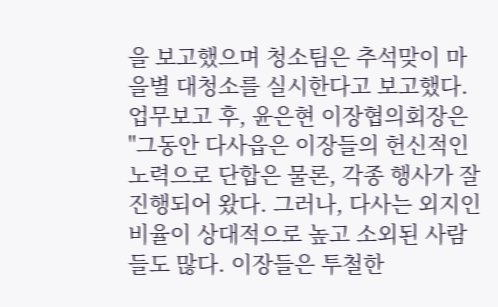을 보고했으며 청소팀은 추석맞이 마을별 대청소를 실시한다고 보고했다.
업무보고 후, 윤은현 이장협의회장은 "그동안 다사읍은 이장들의 헌신적인 노력으로 단합은 물론, 각종 행사가 잘 진행되어 왔다. 그러나, 다사는 외지인 비율이 상대적으로 높고 소외된 사람들도 많다. 이장들은 투철한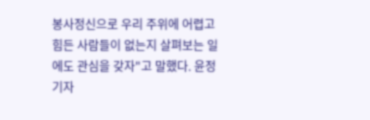봉사정신으로 우리 주위에 어렵고 힘든 사람들이 없는지 살펴보는 일에도 관심을 갖자"고 말했다. 윤정 기자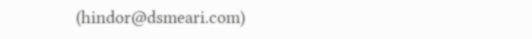(hindor@dsmeari.com)